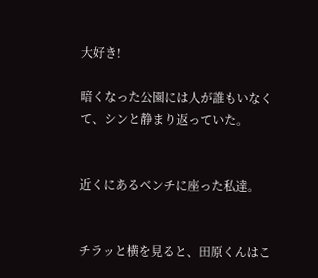大好き!

暗くなった公園には人が誰もいなくて、シンと静まり返っていた。


近くにあるベンチに座った私達。


チラッと横を見ると、田原くんはこ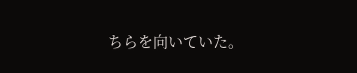ちらを向いていた。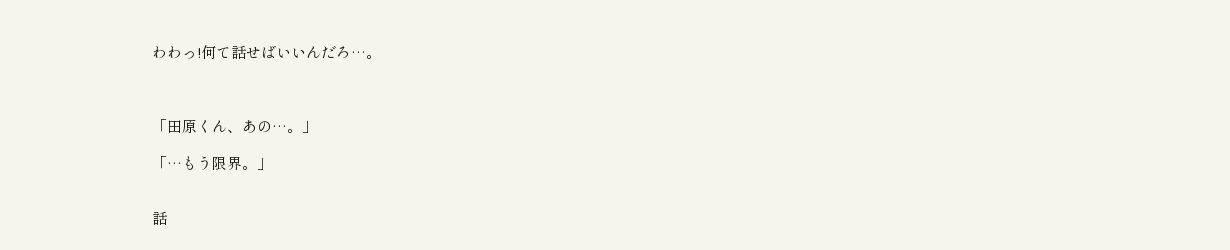わわっ!何て話せばいいんだろ…。



「田原くん、あの…。」

「…もう限界。」


話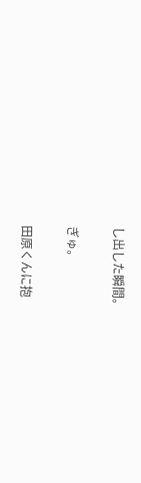し出した瞬間。

ぎゅ。

田原くんに抱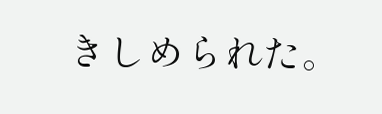きしめられた。